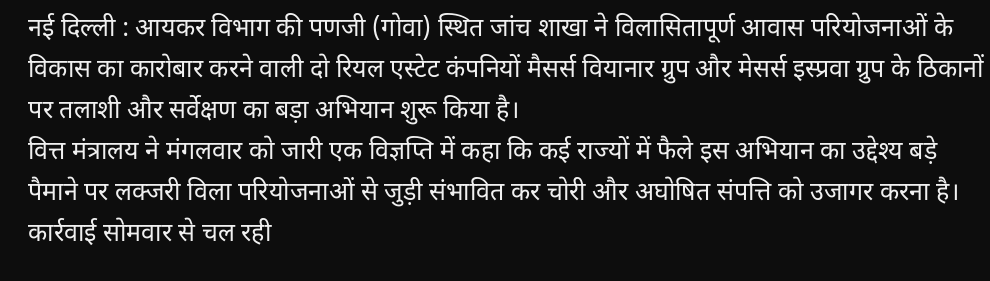नई दिल्ली : आयकर विभाग की पणजी (गोवा) स्थित जांच शाखा ने विलासितापूर्ण आवास परियोजनाओं के विकास का कारोबार करने वाली दो रियल एस्टेट कंपनियों मैसर्स वियानार ग्रुप और मेसर्स इस्प्रवा ग्रुप के ठिकानों पर तलाशी और सर्वेक्षण का बड़ा अभियान शुरू किया है।
वित्त मंत्रालय ने मंगलवार को जारी एक विज्ञप्ति में कहा कि कई राज्यों में फैले इस अभियान का उद्देश्य बड़े पैमाने पर लक्जरी विला परियोजनाओं से जुड़ी संभावित कर चोरी और अघोषित संपत्ति को उजागर करना है। कार्रवाई सोमवार से चल रही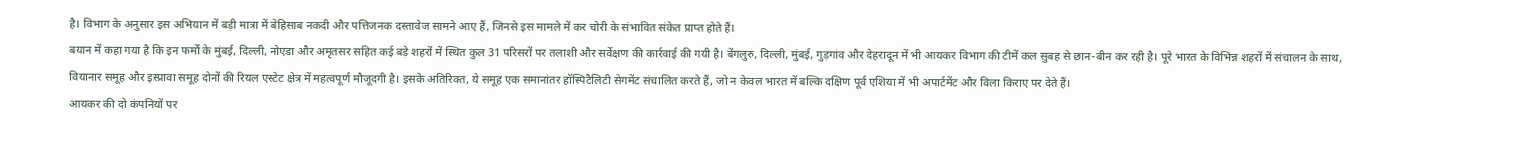है। विभाग के अनुसार इस अभियान में बड़ी मात्रा में बेहिसाब नकदी और पत्तिजनक दस्तावेज सामने आए हैं, जिनसे इस मामले में कर चोरी के संभावित संकेत प्राप्त होते हैं।
बयान में कहा गया है कि इन फर्मों के मुंबई, दिल्ली, नोएडा और अमृतसर सहित कई बड़े शहरों में स्थित कुल 31 परिसरों पर तलाशी और सर्वेक्षण की कार्रवाई की गयी है। बेंगलुरु, दिल्ली, मुंबई, गुड़गांव और देहरादून में भी आयकर विभाग की टीमें कल सुबह से छान-बीन कर रही है। पूरे भारत के विभिन्न शहरों में संचालन के साथ, वियानार समूह और इस्प्रावा समूह दोनों की रियल एस्टेट क्षेत्र में महत्वपूर्ण मौजूदगी है। इसके अतिरिक्त, ये समूह एक समानांतर हॉस्पिटैलिटी सेगमेंट संचालित करते हैं, जो न केवल भारत में बल्कि दक्षिण पूर्व एशिया में भी अपार्टमेंट और विला किराए पर देते हैं।
आयकर की दो कंपनियों पर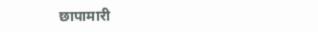छापामारी